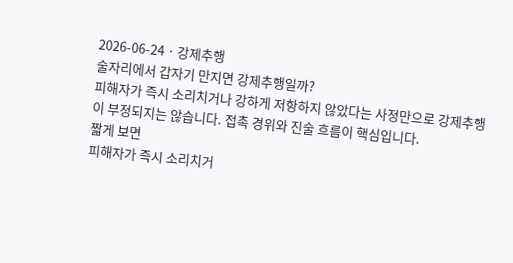2026-06-24 · 강제추행
술자리에서 갑자기 만지면 강제추행일까?
피해자가 즉시 소리치거나 강하게 저항하지 않았다는 사정만으로 강제추행이 부정되지는 않습니다. 접촉 경위와 진술 흐름이 핵심입니다.
짧게 보면
피해자가 즉시 소리치거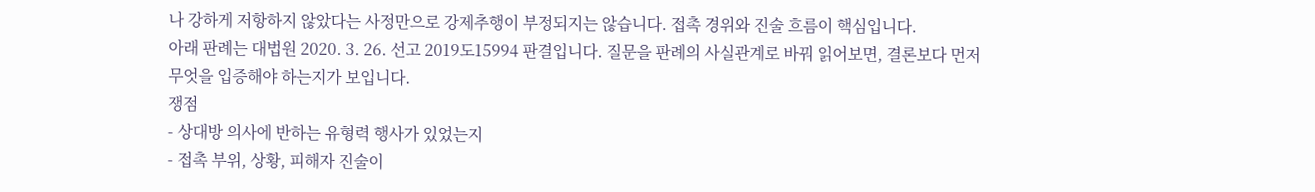나 강하게 저항하지 않았다는 사정만으로 강제추행이 부정되지는 않습니다. 접촉 경위와 진술 흐름이 핵심입니다.
아래 판례는 대법원 2020. 3. 26. 선고 2019도15994 판결입니다. 질문을 판례의 사실관계로 바꿔 읽어보면, 결론보다 먼저 무엇을 입증해야 하는지가 보입니다.
쟁점
- 상대방 의사에 반하는 유형력 행사가 있었는지
- 접촉 부위, 상황, 피해자 진술이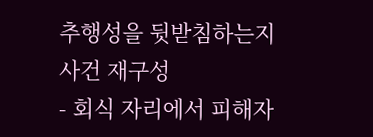추행성을 뒷받침하는지
사건 재구성
- 회식 자리에서 피해자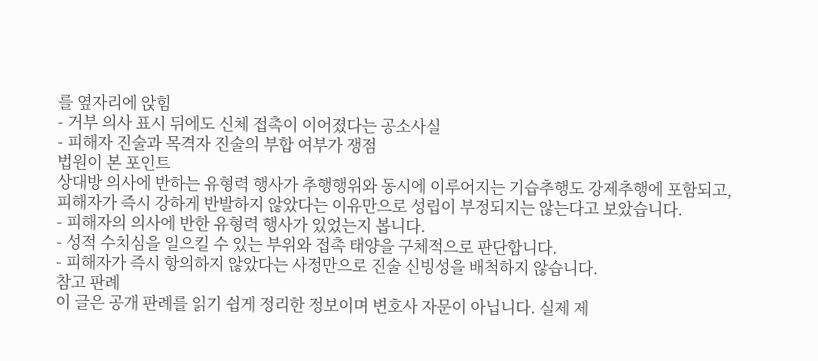를 옆자리에 앉힘
- 거부 의사 표시 뒤에도 신체 접촉이 이어졌다는 공소사실
- 피해자 진술과 목격자 진술의 부합 여부가 쟁점
법원이 본 포인트
상대방 의사에 반하는 유형력 행사가 추행행위와 동시에 이루어지는 기습추행도 강제추행에 포함되고, 피해자가 즉시 강하게 반발하지 않았다는 이유만으로 성립이 부정되지는 않는다고 보았습니다.
- 피해자의 의사에 반한 유형력 행사가 있었는지 봅니다.
- 성적 수치심을 일으킬 수 있는 부위와 접촉 태양을 구체적으로 판단합니다.
- 피해자가 즉시 항의하지 않았다는 사정만으로 진술 신빙성을 배척하지 않습니다.
참고 판례
이 글은 공개 판례를 읽기 쉽게 정리한 정보이며 변호사 자문이 아닙니다. 실제 제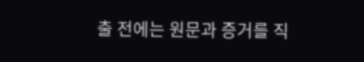출 전에는 원문과 증거를 직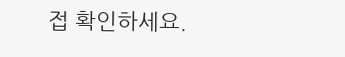접 확인하세요.